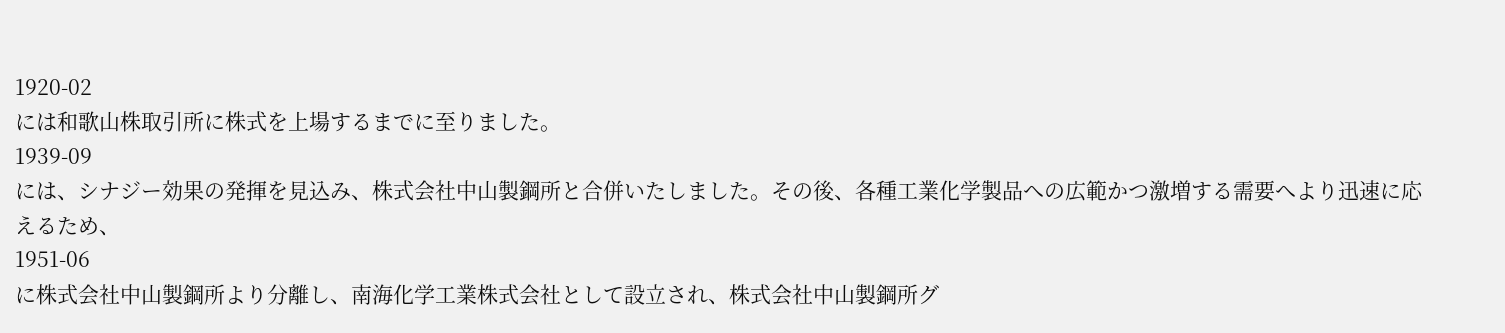1920-02
には和歌山株取引所に株式を上場するまでに至りました。
1939-09
には、シナジー効果の発揮を見込み、株式会社中山製鋼所と合併いたしました。その後、各種工業化学製品への広範かつ激増する需要へより迅速に応えるため、
1951-06
に株式会社中山製鋼所より分離し、南海化学工業株式会社として設立され、株式会社中山製鋼所グ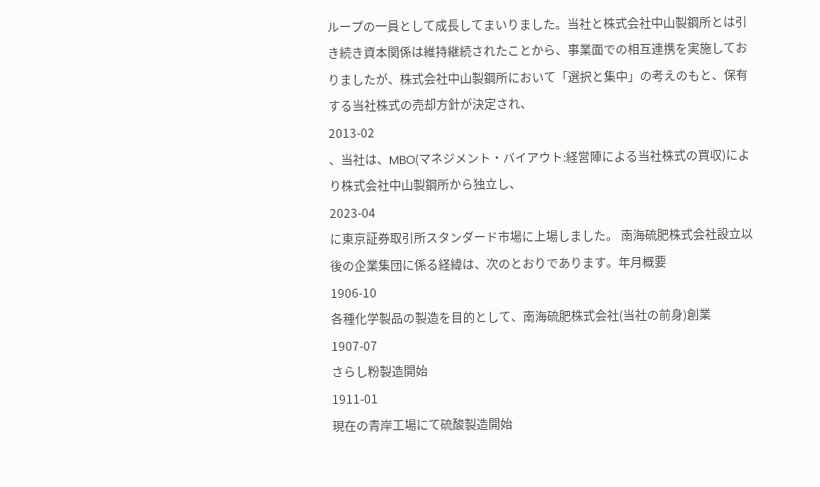ループの一員として成長してまいりました。当社と株式会社中山製鋼所とは引き続き資本関係は維持継続されたことから、事業面での相互連携を実施しておりましたが、株式会社中山製鋼所において「選択と集中」の考えのもと、保有する当社株式の売却方針が決定され、
2013-02
、当社は、MBO(マネジメント・バイアウト:経営陣による当社株式の買収)により株式会社中山製鋼所から独立し、
2023-04
に東京証券取引所スタンダード市場に上場しました。 南海硫肥株式会社設立以後の企業集団に係る経緯は、次のとおりであります。年月概要
1906-10
各種化学製品の製造を目的として、南海硫肥株式会社(当社の前身)創業
1907-07
さらし粉製造開始
1911-01
現在の青岸工場にて硫酸製造開始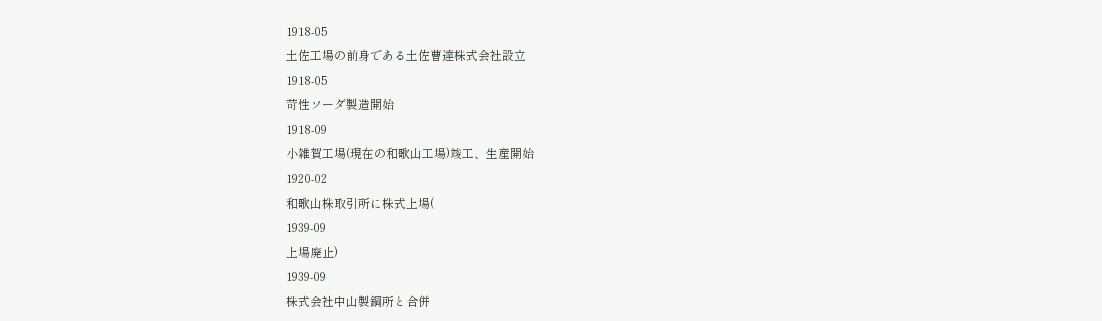1918-05
土佐工場の前身である土佐曹達株式会社設立
1918-05
苛性ソーダ製造開始
1918-09
小雑賀工場(現在の和歌山工場)竣工、生産開始
1920-02
和歌山株取引所に株式上場(
1939-09
上場廃止)
1939-09
株式会社中山製鋼所と合併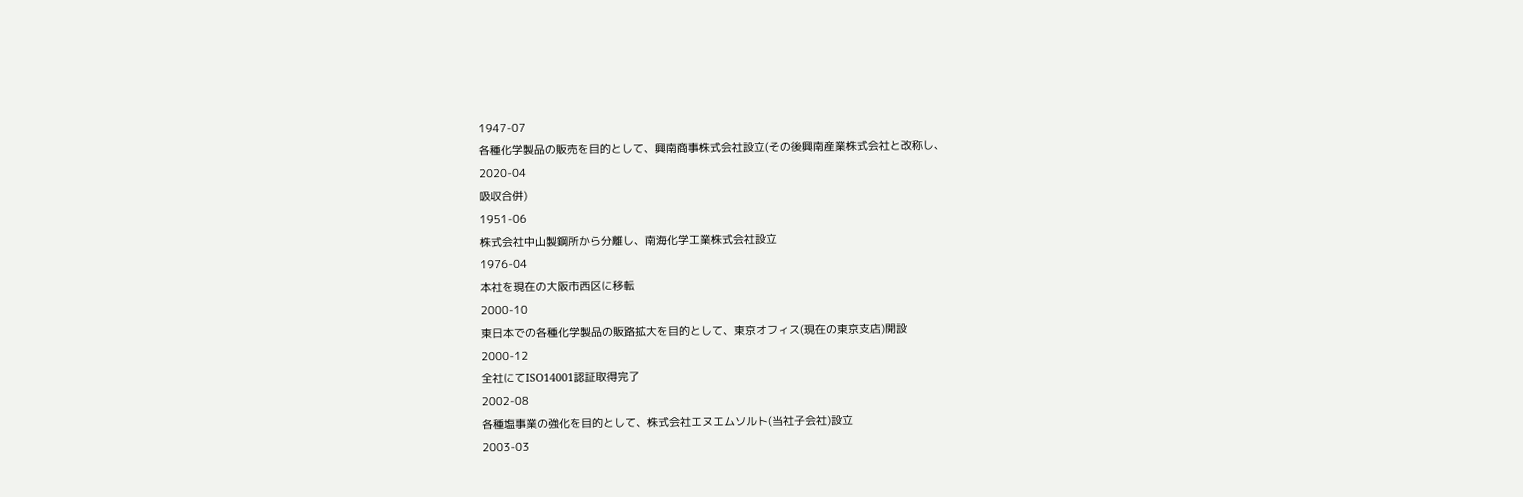1947-07
各種化学製品の販売を目的として、興南商事株式会社設立(その後興南産業株式会社と改称し、
2020-04
吸収合併)
1951-06
株式会社中山製鋼所から分離し、南海化学工業株式会社設立
1976-04
本社を現在の大阪市西区に移転
2000-10
東日本での各種化学製品の販路拡大を目的として、東京オフィス(現在の東京支店)開設
2000-12
全社にてISO14001認証取得完了
2002-08
各種塩事業の強化を目的として、株式会社エヌエムソルト(当社子会社)設立
2003-03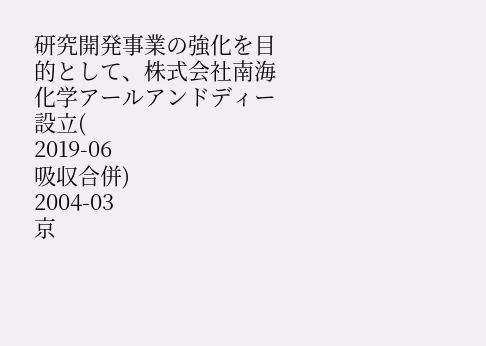研究開発事業の強化を目的として、株式会社南海化学アールアンドディー設立(
2019-06
吸収合併)
2004-03
京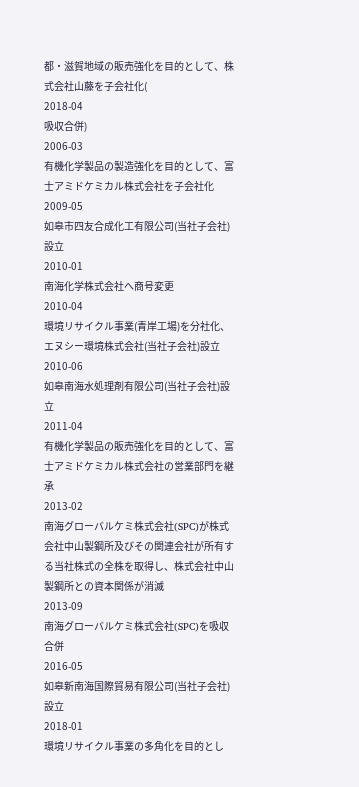都・滋賀地域の販売強化を目的として、株式会社山藤を子会社化(
2018-04
吸収合併)
2006-03
有機化学製品の製造強化を目的として、富士アミドケミカル株式会社を子会社化
2009-05
如皋市四友合成化工有限公司(当社子会社)設立
2010-01
南海化学株式会社へ商号変更
2010-04
環境リサイクル事業(青岸工場)を分社化、エヌシー環境株式会社(当社子会社)設立
2010-06
如皋南海水処理剤有限公司(当社子会社)設立
2011-04
有機化学製品の販売強化を目的として、富士アミドケミカル株式会社の営業部門を継承
2013-02
南海グローバルケミ株式会社(SPC)が株式会社中山製鋼所及びその関連会社が所有する当社株式の全株を取得し、株式会社中山製鋼所との資本関係が消滅
2013-09
南海グローバルケミ株式会社(SPC)を吸収合併
2016-05
如皋新南海国際貿易有限公司(当社子会社)設立
2018-01
環境リサイクル事業の多角化を目的とし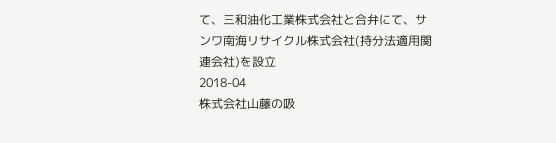て、三和油化工業株式会社と合弁にて、サンワ南海リサイクル株式会社(持分法適用関連会社)を設立
2018-04
株式会社山藤の吸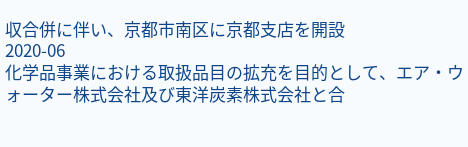収合併に伴い、京都市南区に京都支店を開設
2020-06
化学品事業における取扱品目の拡充を目的として、エア・ウォーター株式会社及び東洋炭素株式会社と合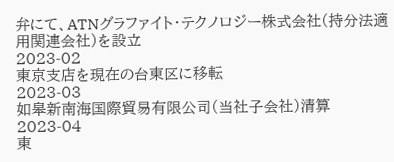弁にて、ATNグラファイト・テクノロジー株式会社(持分法適用関連会社)を設立
2023-02
東京支店を現在の台東区に移転
2023-03
如皋新南海国際貿易有限公司(当社子会社)清算
2023-04
東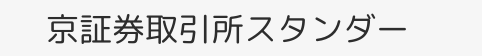京証券取引所スタンダー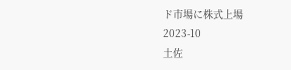ド市場に株式上場
2023-10
土佐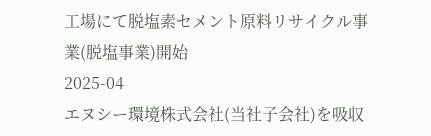工場にて脱塩素セメント原料リサイクル事業(脱塩事業)開始
2025-04
エヌシー環境株式会社(当社子会社)を吸収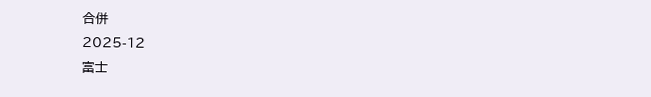合併
2025-12
富士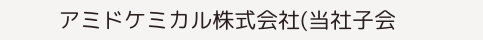アミドケミカル株式会社(当社子会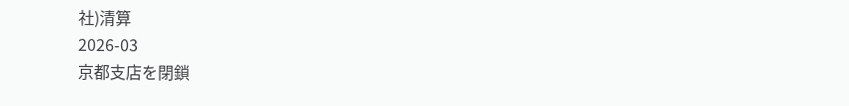社)清算
2026-03
京都支店を閉鎖